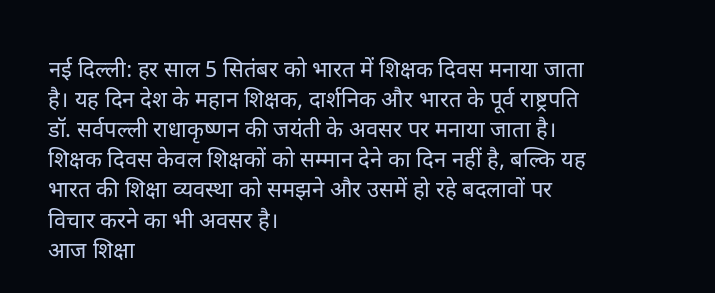नई दिल्ली: हर साल 5 सितंबर को भारत में शिक्षक दिवस मनाया जाता है। यह दिन देश के महान शिक्षक, दार्शनिक और भारत के पूर्व राष्ट्रपति डॉ. सर्वपल्ली राधाकृष्णन की जयंती के अवसर पर मनाया जाता है। शिक्षक दिवस केवल शिक्षकों को सम्मान देने का दिन नहीं है, बल्कि यह भारत की शिक्षा व्यवस्था को समझने और उसमें हो रहे बदलावों पर विचार करने का भी अवसर है।
आज शिक्षा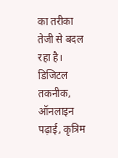का तरीका तेजी से बदल रहा है। डिजिटल तकनीक, ऑनलाइन पढ़ाई, कृत्रिम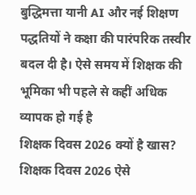बुद्धिमत्ता यानी AI और नई शिक्षण पद्धतियों ने कक्षा की पारंपरिक तस्वीर बदल दी है। ऐसे समय में शिक्षक की भूमिका भी पहले से कहीं अधिक व्यापक हो गई है
शिक्षक दिवस 2026 क्यों है खास?
शिक्षक दिवस 2026 ऐसे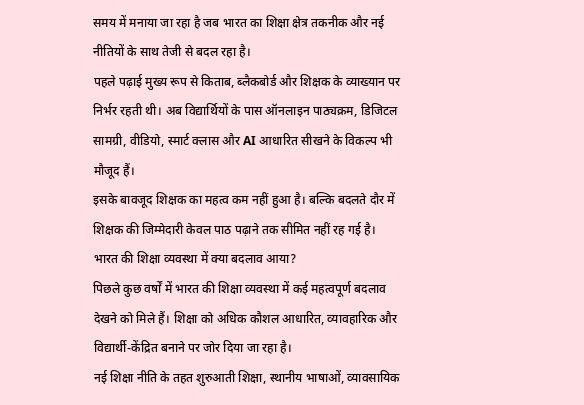समय में मनाया जा रहा है जब भारत का शिक्षा क्षेत्र तकनीक और नई नीतियों के साथ तेजी से बदल रहा है।
पहले पढ़ाई मुख्य रूप से किताब, ब्लैकबोर्ड और शिक्षक के व्याख्यान पर निर्भर रहती थी। अब विद्यार्थियों के पास ऑनलाइन पाठ्यक्रम, डिजिटल सामग्री, वीडियो, स्मार्ट क्लास और AI आधारित सीखने के विकल्प भी मौजूद हैं।
इसके बावजूद शिक्षक का महत्व कम नहीं हुआ है। बल्कि बदलते दौर में शिक्षक की जिम्मेदारी केवल पाठ पढ़ाने तक सीमित नहीं रह गई है।
भारत की शिक्षा व्यवस्था में क्या बदलाव आया?
पिछले कुछ वर्षों में भारत की शिक्षा व्यवस्था में कई महत्वपूर्ण बदलाव देखने को मिले हैं। शिक्षा को अधिक कौशल आधारित, व्यावहारिक और विद्यार्थी-केंद्रित बनाने पर जोर दिया जा रहा है।
नई शिक्षा नीति के तहत शुरुआती शिक्षा, स्थानीय भाषाओं, व्यावसायिक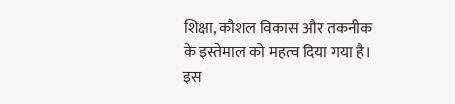शिक्षा, कौशल विकास और तकनीक के इस्तेमाल को महत्व दिया गया है।
इस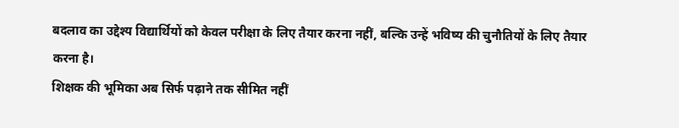बदलाव का उद्देश्य विद्यार्थियों को केवल परीक्षा के लिए तैयार करना नहीं, बल्कि उन्हें भविष्य की चुनौतियों के लिए तैयार करना है।
शिक्षक की भूमिका अब सिर्फ पढ़ाने तक सीमित नहीं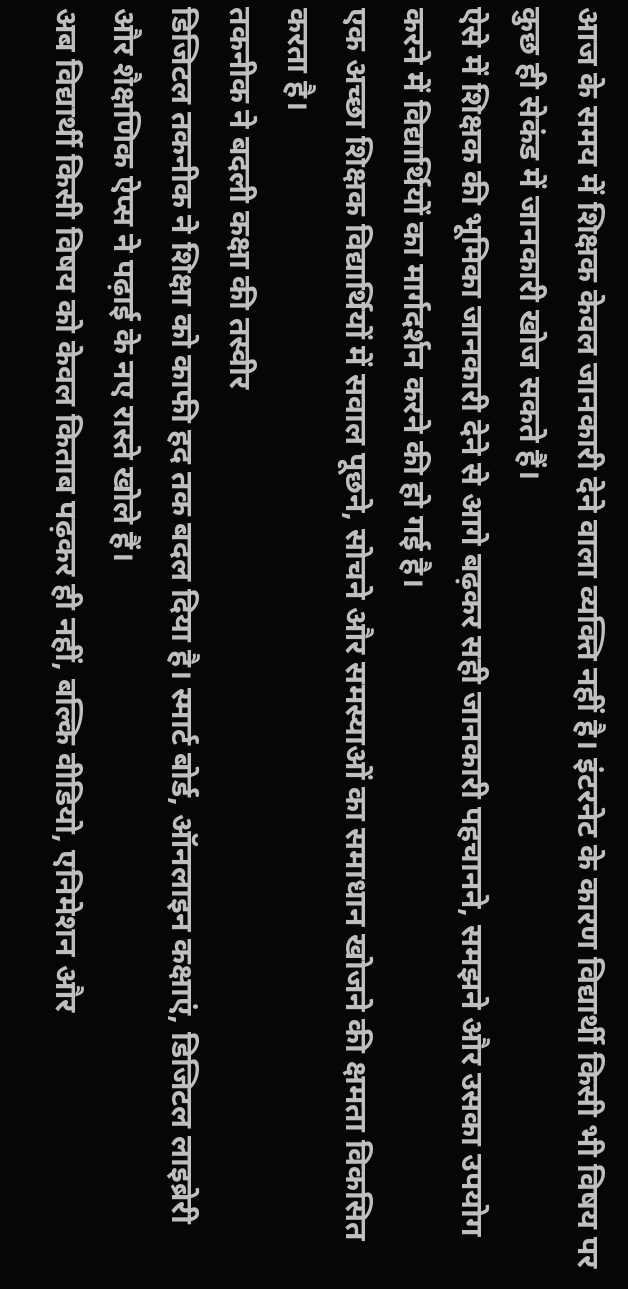आज के समय में शिक्षक केवल जानकारी देने वाला व्यक्ति नहीं है। इंटरनेट के कारण विद्यार्थी किसी भी विषय पर कुछ ही सेकंड में जानकारी खोज सकते हैं।
ऐसे में शिक्षक की भूमिका जानकारी देने से आगे बढ़कर सही जानकारी पहचानने, समझने और उसका उपयोग करने में विद्यार्थियों का मार्गदर्शन करने की हो गई है।
एक अच्छा शिक्षक विद्यार्थियों में सवाल पूछने, सोचने और समस्याओं का समाधान खोजने की क्षमता विकसित करता है।
तकनीक ने बदली कक्षा की तस्वीर
डिजिटल तकनीक ने शिक्षा को काफी हद तक बदल दिया है। स्मार्ट बोर्ड, ऑनलाइन कक्षाएं, डिजिटल लाइब्रेरी और शैक्षणिक ऐप्स ने पढ़ाई के नए रास्ते खोले हैं।
अब विद्यार्थी किसी विषय को केवल किताब पढ़कर ही नहीं, बल्कि वीडियो, एनिमेशन और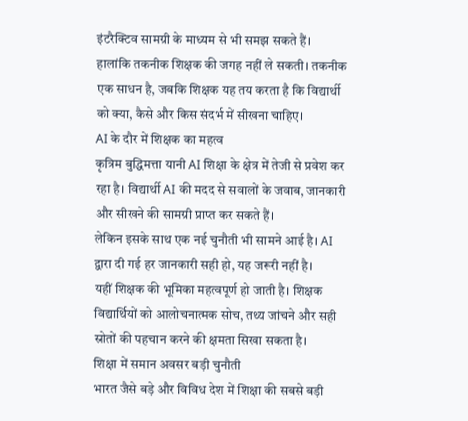इंटरैक्टिव सामग्री के माध्यम से भी समझ सकते हैं।
हालांकि तकनीक शिक्षक की जगह नहीं ले सकती। तकनीक एक साधन है, जबकि शिक्षक यह तय करता है कि विद्यार्थी को क्या, कैसे और किस संदर्भ में सीखना चाहिए।
AI के दौर में शिक्षक का महत्व
कृत्रिम बुद्धिमत्ता यानी AI शिक्षा के क्षेत्र में तेजी से प्रवेश कर रहा है। विद्यार्थी AI की मदद से सवालों के जवाब, जानकारी और सीखने की सामग्री प्राप्त कर सकते हैं।
लेकिन इसके साथ एक नई चुनौती भी सामने आई है। AI द्वारा दी गई हर जानकारी सही हो, यह जरूरी नहीं है।
यहीं शिक्षक की भूमिका महत्वपूर्ण हो जाती है। शिक्षक विद्यार्थियों को आलोचनात्मक सोच, तथ्य जांचने और सही स्रोतों की पहचान करने की क्षमता सिखा सकता है।
शिक्षा में समान अवसर बड़ी चुनौती
भारत जैसे बड़े और विविध देश में शिक्षा की सबसे बड़ी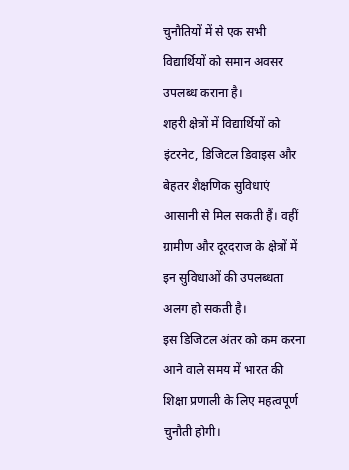चुनौतियों में से एक सभी विद्यार्थियों को समान अवसर उपलब्ध कराना है।
शहरी क्षेत्रों में विद्यार्थियों को इंटरनेट, डिजिटल डिवाइस और बेहतर शैक्षणिक सुविधाएं आसानी से मिल सकती हैं। वहीं ग्रामीण और दूरदराज के क्षेत्रों में इन सुविधाओं की उपलब्धता अलग हो सकती है।
इस डिजिटल अंतर को कम करना आने वाले समय में भारत की शिक्षा प्रणाली के लिए महत्वपूर्ण चुनौती होगी।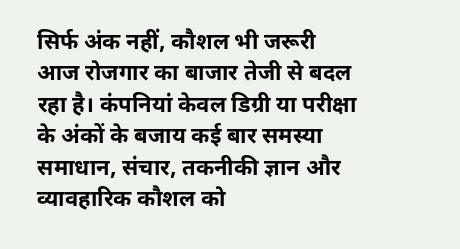सिर्फ अंक नहीं, कौशल भी जरूरी
आज रोजगार का बाजार तेजी से बदल रहा है। कंपनियां केवल डिग्री या परीक्षा के अंकों के बजाय कई बार समस्या समाधान, संचार, तकनीकी ज्ञान और व्यावहारिक कौशल को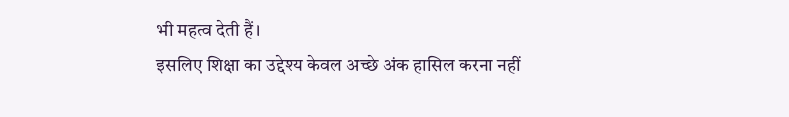भी महत्व देती हैं।
इसलिए शिक्षा का उद्देश्य केवल अच्छे अंक हासिल करना नहीं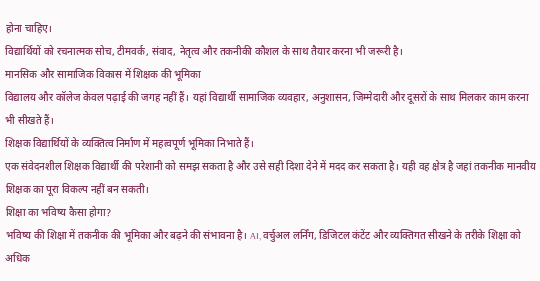होना चाहिए।
विद्यार्थियों को रचनात्मक सोच, टीमवर्क, संवाद, नेतृत्व और तकनीकी कौशल के साथ तैयार करना भी जरूरी है।
मानसिक और सामाजिक विकास में शिक्षक की भूमिका
विद्यालय और कॉलेज केवल पढ़ाई की जगह नहीं हैं। यहां विद्यार्थी सामाजिक व्यवहार, अनुशासन, जिम्मेदारी और दूसरों के साथ मिलकर काम करना भी सीखते हैं।
शिक्षक विद्यार्थियों के व्यक्तित्व निर्माण में महत्वपूर्ण भूमिका निभाते हैं।
एक संवेदनशील शिक्षक विद्यार्थी की परेशानी को समझ सकता है और उसे सही दिशा देने में मदद कर सकता है। यही वह क्षेत्र है जहां तकनीक मानवीय शिक्षक का पूरा विकल्प नहीं बन सकती।
शिक्षा का भविष्य कैसा होगा?
भविष्य की शिक्षा में तकनीक की भूमिका और बढ़ने की संभावना है। AI, वर्चुअल लर्निंग, डिजिटल कंटेंट और व्यक्तिगत सीखने के तरीके शिक्षा को अधिक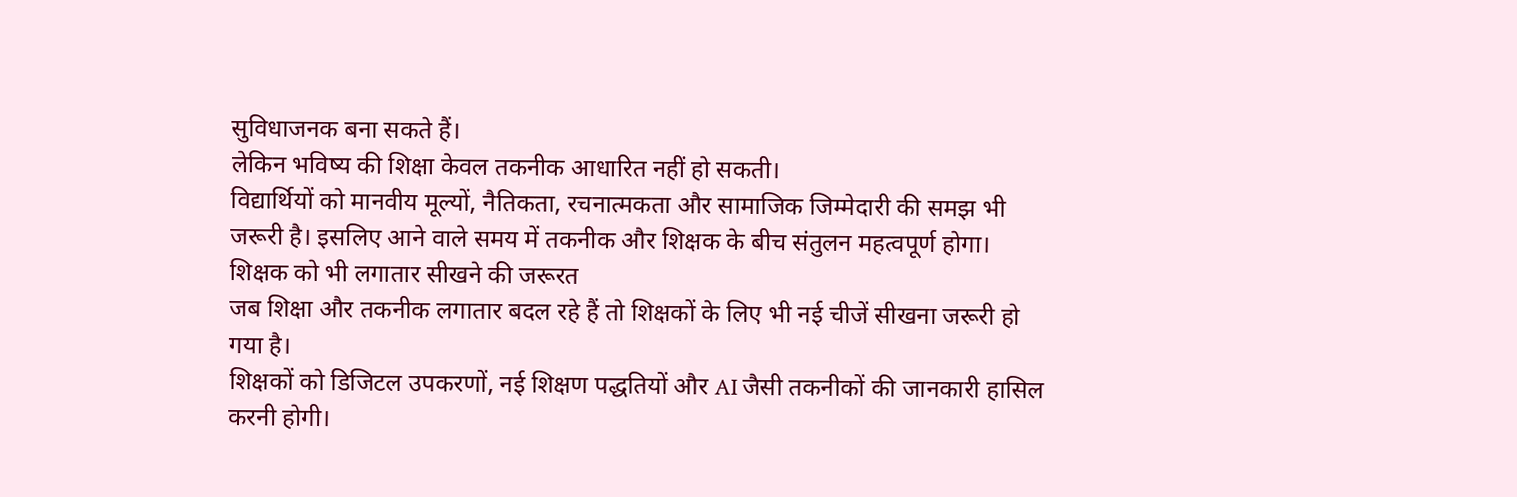सुविधाजनक बना सकते हैं।
लेकिन भविष्य की शिक्षा केवल तकनीक आधारित नहीं हो सकती।
विद्यार्थियों को मानवीय मूल्यों, नैतिकता, रचनात्मकता और सामाजिक जिम्मेदारी की समझ भी जरूरी है। इसलिए आने वाले समय में तकनीक और शिक्षक के बीच संतुलन महत्वपूर्ण होगा।
शिक्षक को भी लगातार सीखने की जरूरत
जब शिक्षा और तकनीक लगातार बदल रहे हैं तो शिक्षकों के लिए भी नई चीजें सीखना जरूरी हो गया है।
शिक्षकों को डिजिटल उपकरणों, नई शिक्षण पद्धतियों और AI जैसी तकनीकों की जानकारी हासिल करनी होगी।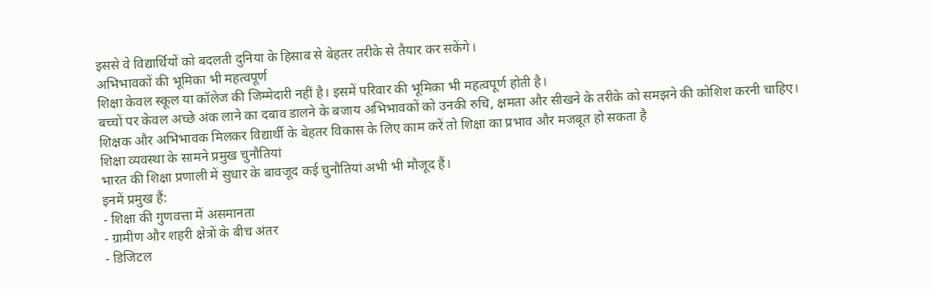इससे वे विद्यार्थियों को बदलती दुनिया के हिसाब से बेहतर तरीके से तैयार कर सकेंगे।
अभिभावकों की भूमिका भी महत्वपूर्ण
शिक्षा केवल स्कूल या कॉलेज की जिम्मेदारी नहीं है। इसमें परिवार की भूमिका भी महत्वपूर्ण होती है।
बच्चों पर केवल अच्छे अंक लाने का दबाव डालने के बजाय अभिभावकों को उनकी रुचि, क्षमता और सीखने के तरीके को समझने की कोशिश करनी चाहिए।
शिक्षक और अभिभावक मिलकर विद्यार्थी के बेहतर विकास के लिए काम करें तो शिक्षा का प्रभाव और मजबूत हो सकता है
शिक्षा व्यवस्था के सामने प्रमुख चुनौतियां
भारत की शिक्षा प्रणाली में सुधार के बावजूद कई चुनौतियां अभी भी मौजूद हैं।
इनमें प्रमुख हैं:
- शिक्षा की गुणवत्ता में असमानता
- ग्रामीण और शहरी क्षेत्रों के बीच अंतर
- डिजिटल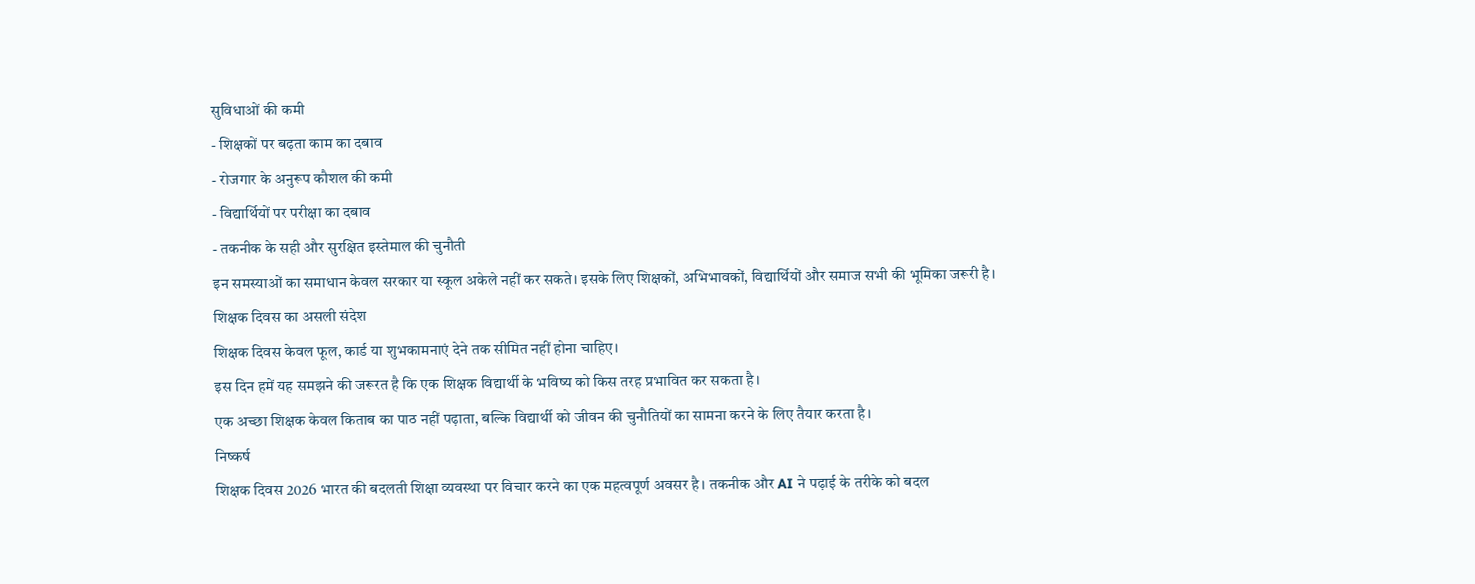सुविधाओं की कमी
- शिक्षकों पर बढ़ता काम का दबाव
- रोजगार के अनुरूप कौशल की कमी
- विद्यार्थियों पर परीक्षा का दबाव
- तकनीक के सही और सुरक्षित इस्तेमाल की चुनौती
इन समस्याओं का समाधान केवल सरकार या स्कूल अकेले नहीं कर सकते। इसके लिए शिक्षकों, अभिभावकों, विद्यार्थियों और समाज सभी की भूमिका जरूरी है।
शिक्षक दिवस का असली संदेश
शिक्षक दिवस केवल फूल, कार्ड या शुभकामनाएं देने तक सीमित नहीं होना चाहिए।
इस दिन हमें यह समझने की जरूरत है कि एक शिक्षक विद्यार्थी के भविष्य को किस तरह प्रभावित कर सकता है।
एक अच्छा शिक्षक केवल किताब का पाठ नहीं पढ़ाता, बल्कि विद्यार्थी को जीवन की चुनौतियों का सामना करने के लिए तैयार करता है।
निष्कर्ष
शिक्षक दिवस 2026 भारत की बदलती शिक्षा व्यवस्था पर विचार करने का एक महत्वपूर्ण अवसर है। तकनीक और AI ने पढ़ाई के तरीके को बदल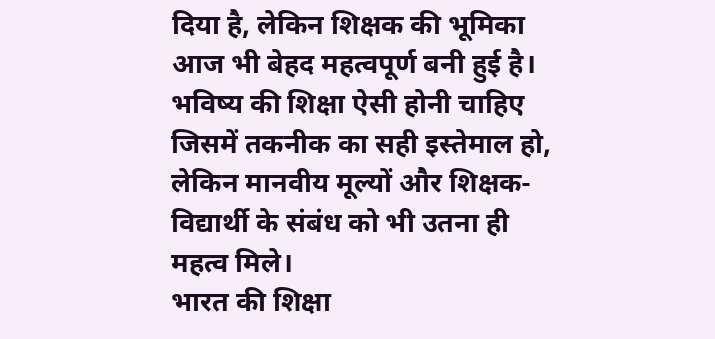दिया है, लेकिन शिक्षक की भूमिका आज भी बेहद महत्वपूर्ण बनी हुई है।
भविष्य की शिक्षा ऐसी होनी चाहिए जिसमें तकनीक का सही इस्तेमाल हो, लेकिन मानवीय मूल्यों और शिक्षक-विद्यार्थी के संबंध को भी उतना ही महत्व मिले।
भारत की शिक्षा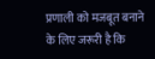प्रणाली को मजबूत बनाने के लिए जरूरी है कि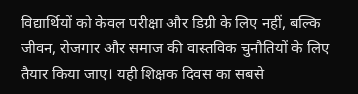विद्यार्थियों को केवल परीक्षा और डिग्री के लिए नहीं, बल्कि जीवन, रोजगार और समाज की वास्तविक चुनौतियों के लिए तैयार किया जाए। यही शिक्षक दिवस का सबसे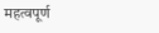महत्वपूर्ण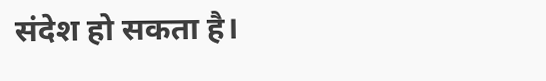संदेश हो सकता है।